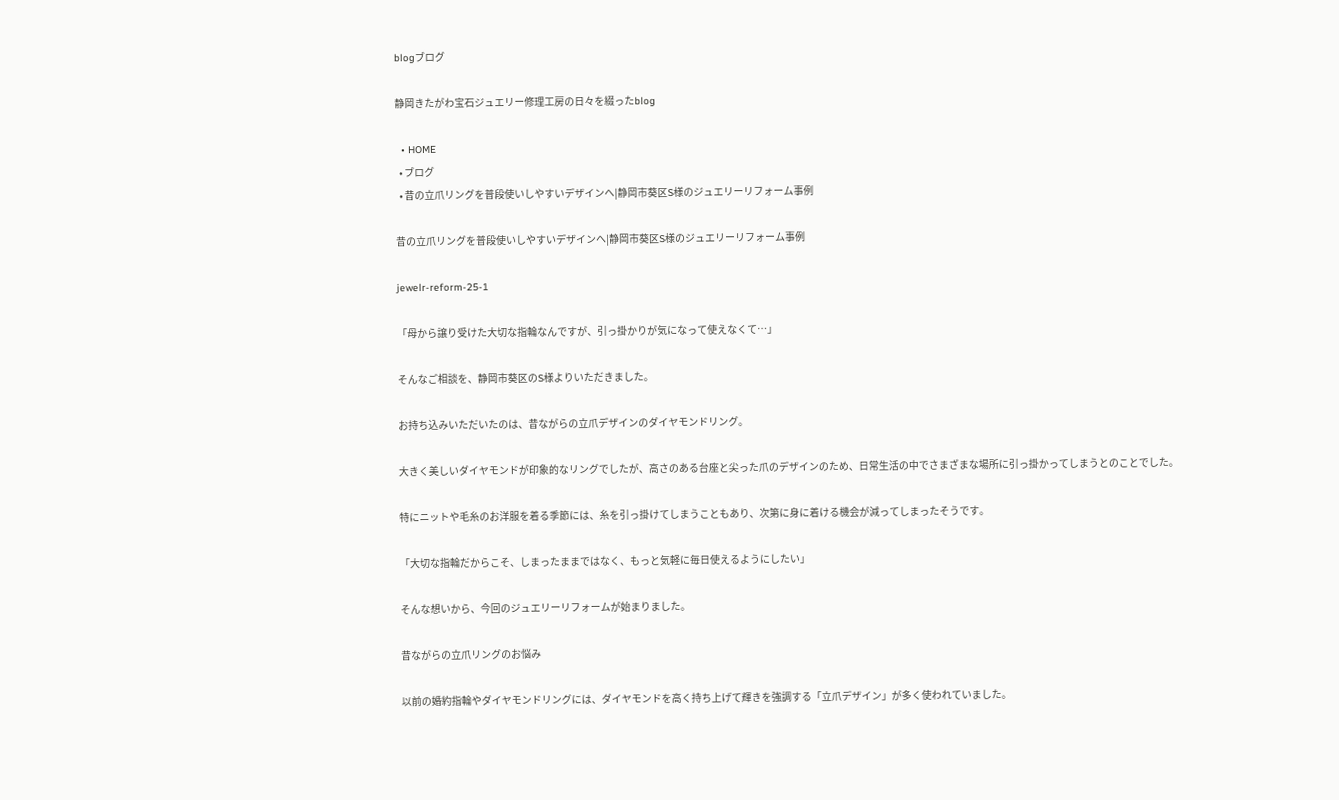blogブログ

静岡きたがわ宝石ジュエリー修理工房の日々を綴ったblog

  • HOME
  • ブログ
  • 昔の立爪リングを普段使いしやすいデザインへ|静岡市葵区S様のジュエリーリフォーム事例

昔の立爪リングを普段使いしやすいデザインへ|静岡市葵区S様のジュエリーリフォーム事例

jewelr-reform-25-1

「母から譲り受けた大切な指輪なんですが、引っ掛かりが気になって使えなくて…」

そんなご相談を、静岡市葵区のS様よりいただきました。

お持ち込みいただいたのは、昔ながらの立爪デザインのダイヤモンドリング。

大きく美しいダイヤモンドが印象的なリングでしたが、高さのある台座と尖った爪のデザインのため、日常生活の中でさまざまな場所に引っ掛かってしまうとのことでした。

特にニットや毛糸のお洋服を着る季節には、糸を引っ掛けてしまうこともあり、次第に身に着ける機会が減ってしまったそうです。

「大切な指輪だからこそ、しまったままではなく、もっと気軽に毎日使えるようにしたい」

そんな想いから、今回のジュエリーリフォームが始まりました。

昔ながらの立爪リングのお悩み

以前の婚約指輪やダイヤモンドリングには、ダイヤモンドを高く持ち上げて輝きを強調する「立爪デザイン」が多く使われていました。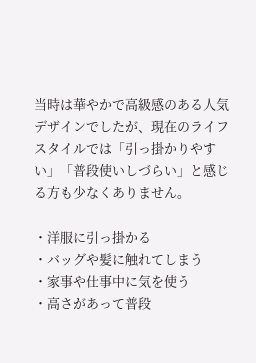当時は華やかで高級感のある人気デザインでしたが、現在のライフスタイルでは「引っ掛かりやすい」「普段使いしづらい」と感じる方も少なくありません。

・洋服に引っ掛かる
・バッグや髪に触れてしまう
・家事や仕事中に気を使う
・高さがあって普段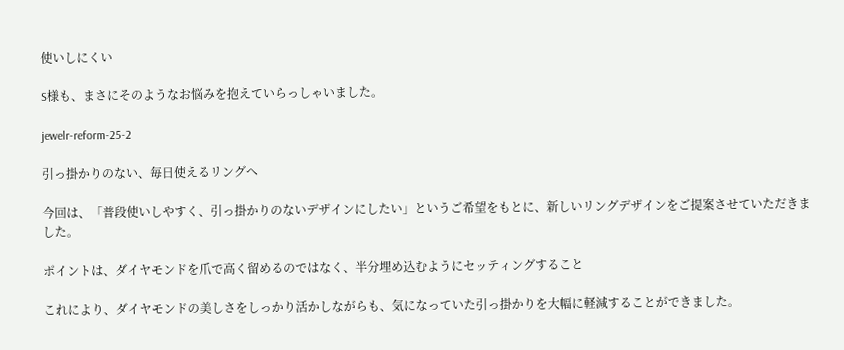使いしにくい

S様も、まさにそのようなお悩みを抱えていらっしゃいました。

jewelr-reform-25-2

引っ掛かりのない、毎日使えるリングへ

今回は、「普段使いしやすく、引っ掛かりのないデザインにしたい」というご希望をもとに、新しいリングデザインをご提案させていただきました。

ポイントは、ダイヤモンドを爪で高く留めるのではなく、半分埋め込むようにセッティングすること

これにより、ダイヤモンドの美しさをしっかり活かしながらも、気になっていた引っ掛かりを大幅に軽減することができました。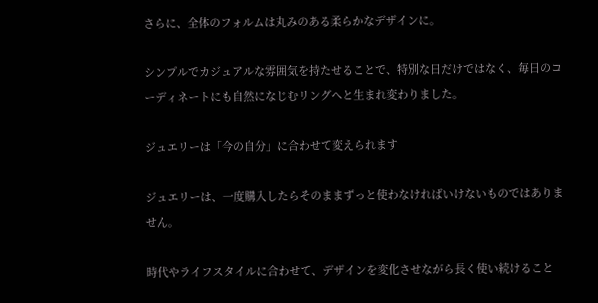さらに、全体のフォルムは丸みのある柔らかなデザインに。

シンプルでカジュアルな雰囲気を持たせることで、特別な日だけではなく、毎日のコーディネートにも自然になじむリングへと生まれ変わりました。

ジュエリーは「今の自分」に合わせて変えられます

ジュエリーは、一度購入したらそのままずっと使わなければいけないものではありません。

時代やライフスタイルに合わせて、デザインを変化させながら長く使い続けること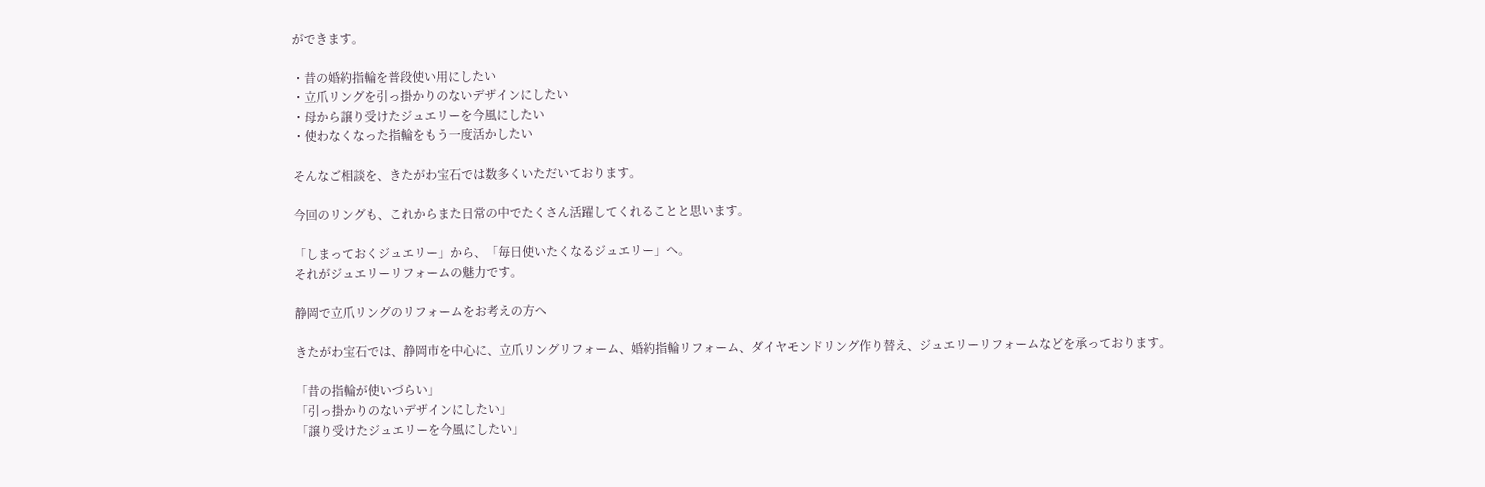ができます。

・昔の婚約指輪を普段使い用にしたい
・立爪リングを引っ掛かりのないデザインにしたい
・母から譲り受けたジュエリーを今風にしたい
・使わなくなった指輪をもう一度活かしたい

そんなご相談を、きたがわ宝石では数多くいただいております。

今回のリングも、これからまた日常の中でたくさん活躍してくれることと思います。

「しまっておくジュエリー」から、「毎日使いたくなるジュエリー」へ。
それがジュエリーリフォームの魅力です。

静岡で立爪リングのリフォームをお考えの方へ

きたがわ宝石では、静岡市を中心に、立爪リングリフォーム、婚約指輪リフォーム、ダイヤモンドリング作り替え、ジュエリーリフォームなどを承っております。

「昔の指輪が使いづらい」
「引っ掛かりのないデザインにしたい」
「譲り受けたジュエリーを今風にしたい」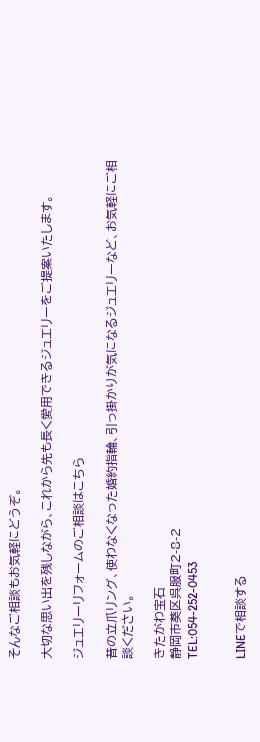そんなご相談もお気軽にどうぞ。

大切な思い出を残しながら、これから先も長く愛用できるジュエリーをご提案いたします。

ジュエリーリフォームのご相談はこちら

昔の立爪リング、使わなくなった婚約指輪、引っ掛かりが気になるジュエリーなど、お気軽にご相談ください。

きたがわ宝石
静岡市葵区呉服町2-8-2
TEL:054-252-0453


LINEで相談する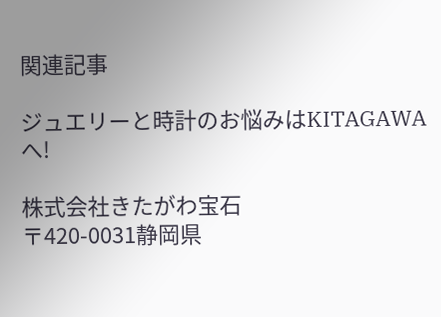関連記事

ジュエリーと時計のお悩みはKITAGAWAへ!

株式会社きたがわ宝石
〒420-0031静岡県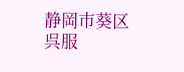静岡市葵区呉服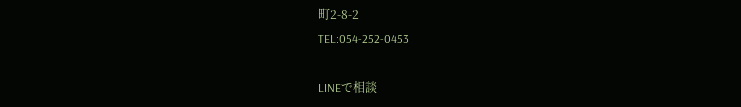町2-8-2
TEL:054-252-0453

LINEで相談